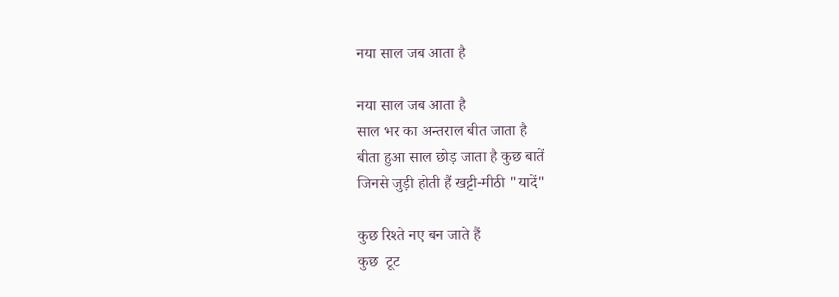नया साल जब आता है

नया साल जब आता है
साल भर का अन्तराल बीत जाता है
बीता हुआ साल छोड़ जाता है कुछ बातें
जिनसे जुड़ी होती हैं खट्टी-मीठी "यादें"

कुछ रिश्ते नए बन जाते हैं
कुछ  टूट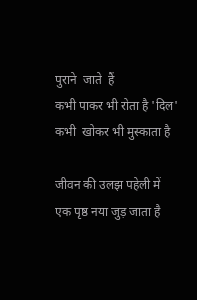पुराने  जाते  हैं
कभी पाकर भी रोता है 'दिल'
कभी  खोकर भी मुस्काता है

जीवन की उलझ पहेली में
एक पृष्ठ नया जुड़ जाता है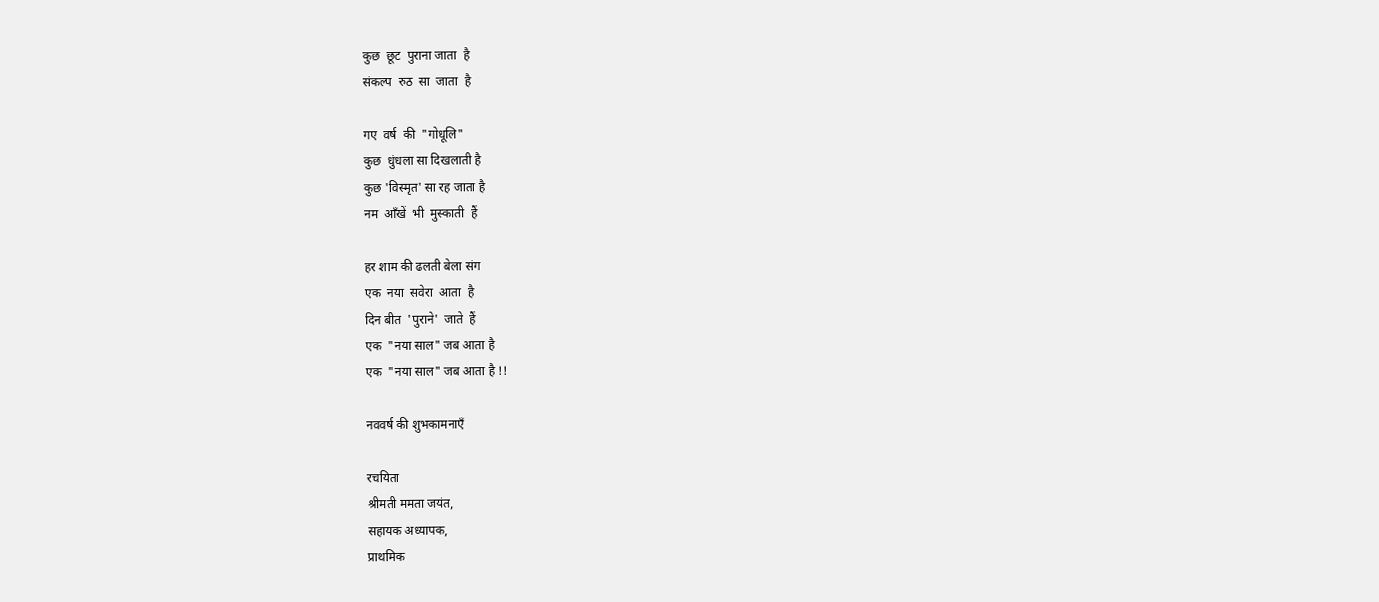कुछ  छूट  पुराना जाता  है
संकल्प  रुठ  सा  जाता  है

गए  वर्ष  की  "गोधूलि"
कुछ  धुंधला सा दिखलाती है
कुछ 'विस्मृत' सा रह जाता है
नम  आँखें  भी  मुस्काती  हैं

हर शाम की ढलती बेला संग
एक  नया  सवेरा  आता  है
दिन बीत  'पुराने'  जाते  हैं
एक  "नया साल" जब आता है
एक  "नया साल" जब आता है !!

नववर्ष की शुभकामनाएँ

रचयिता
श्रीमती ममता जयंत,
सहायक अध्यापक,
प्राथमिक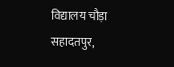विद्यालय चौड़ा सहादतपुर,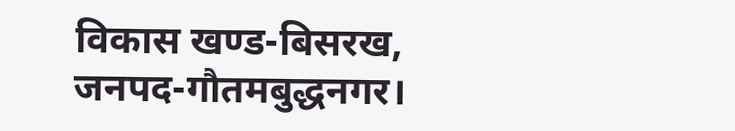विकास खण्ड-बिसरख,
जनपद-गौतमबुद्धनगर।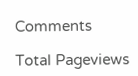Comments

Total Pageviews